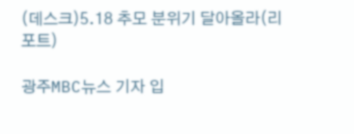(데스크)5.18 추모 분위기 달아올라(리포트)

광주MBC뉴스 기자 입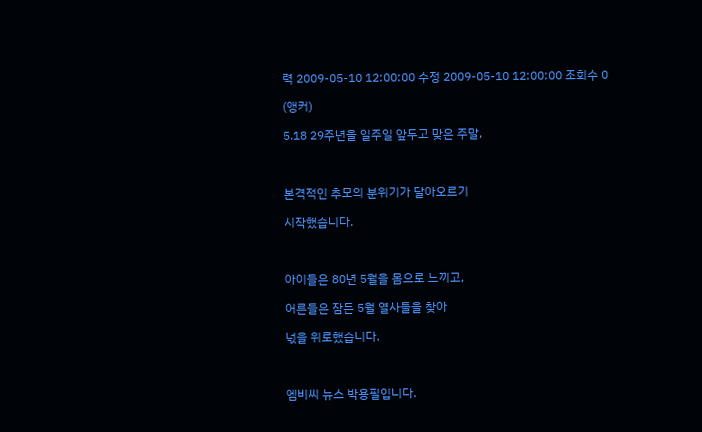력 2009-05-10 12:00:00 수정 2009-05-10 12:00:00 조회수 0

(앵커)

5.18 29주년을 일주일 앞두고 맞은 주말,



본격적인 추모의 분위기가 달아오르기

시작했습니다.



아이들은 80년 5월을 몸으로 느끼고,

어른들은 잠든 5월 열사들을 찾아

넋을 위로했습니다.



엠비씨 뉴스 박용필입니다.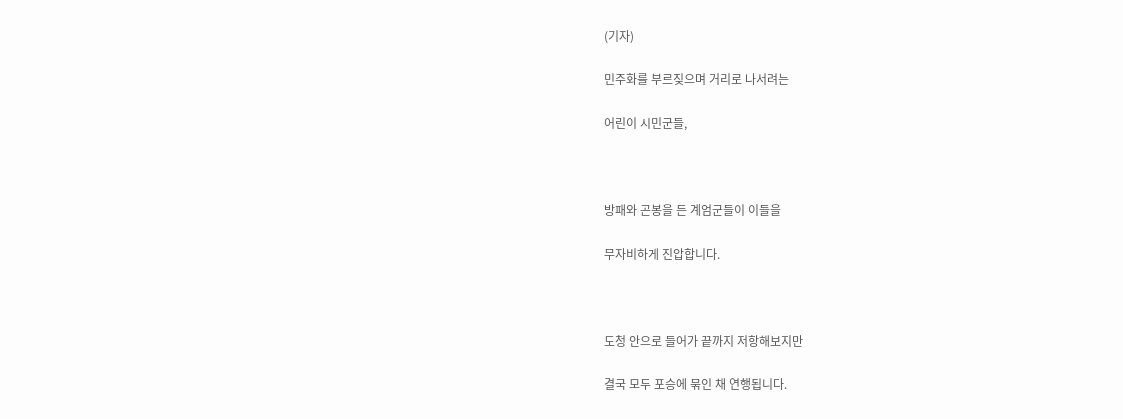(기자)

민주화를 부르짖으며 거리로 나서려는

어린이 시민군들,



방패와 곤봉을 든 계엄군들이 이들을

무자비하게 진압합니다.



도청 안으로 들어가 끝까지 저항해보지만

결국 모두 포승에 묶인 채 연행됩니다.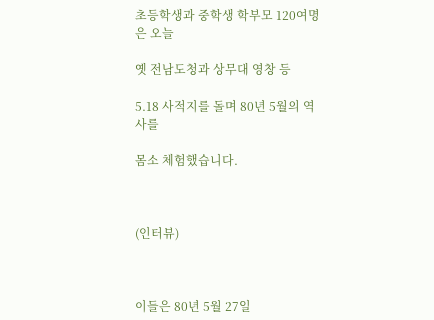초등학생과 중학생 학부모 120여명은 오늘

옛 전남도청과 상무대 영창 등

5.18 사적지를 돌며 80년 5월의 역사를

몸소 체험했습니다.



(인터뷰)



이들은 80년 5월 27일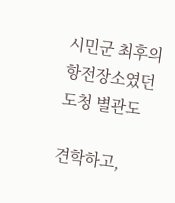시민군 최후의 항전장소였던 도청 별관도

견학하고,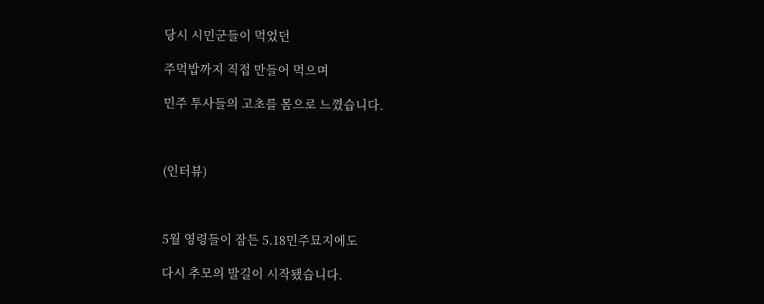당시 시민군들이 먹었던

주먹밥까지 직접 만들어 먹으며

민주 투사들의 고초를 몸으로 느꼈습니다.



(인터뷰)



5월 영령들이 잠든 5.18민주묘지에도

다시 추모의 발길이 시작됐습니다.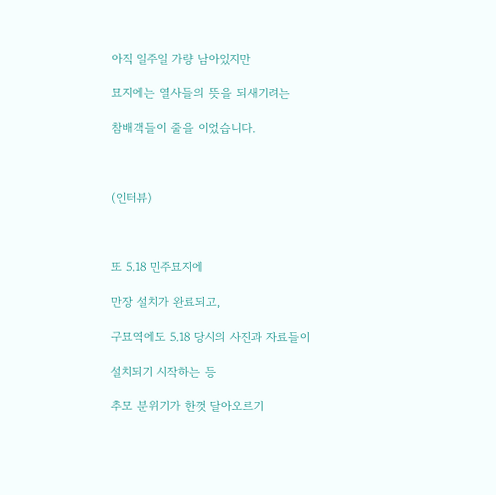아직 일주일 가량 남아있지만

묘지에는 열사들의 뜻을 되새기려는

참배객들이 줄을 이었습니다.



(인터뷰)



또 5.18 민주묘지에

만장 설치가 완료되고,

구묘역에도 5.18 당시의 사진과 자료들이

설치되기 시작하는 등

추모 분위기가 한껏 달아오르기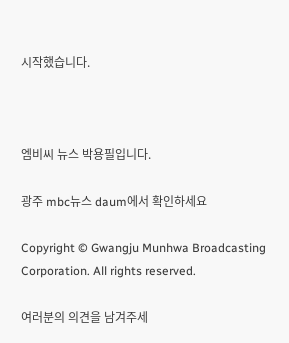시작했습니다.



엠비씨 뉴스 박용필입니다.

광주 mbc뉴스 daum에서 확인하세요

Copyright © Gwangju Munhwa Broadcasting Corporation. All rights reserved.

여러분의 의견을 남겨주세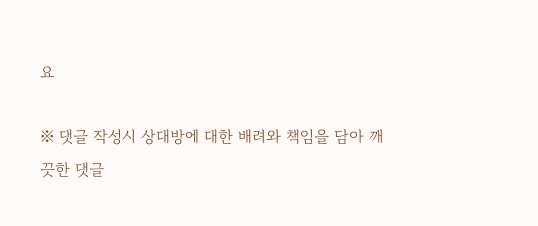요

※ 댓글 작성시 상대방에 대한 배려와 책임을 담아 깨끗한 댓글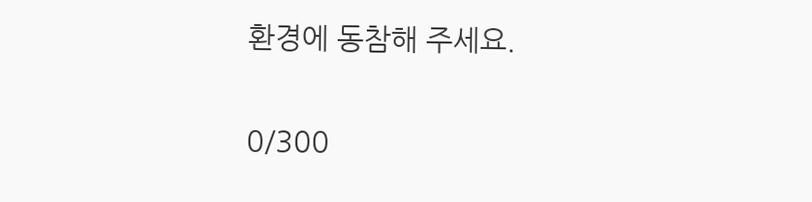환경에 동참해 주세요.

0/300